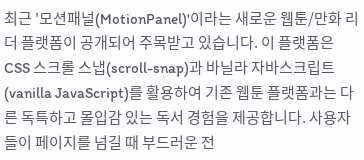최근 '모션패널(MotionPanel)'이라는 새로운 웹툰/만화 리더 플랫폼이 공개되어 주목받고 있습니다. 이 플랫폼은 CSS 스크롤 스냅(scroll-snap)과 바닐라 자바스크립트(vanilla JavaScript)를 활용하여 기존 웹툰 플랫폼과는 다른 독특하고 몰입감 있는 독서 경험을 제공합니다. 사용자들이 페이지를 넘길 때 부드러운 전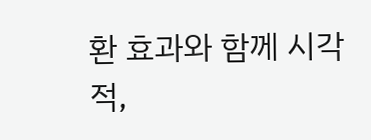환 효과와 함께 시각적,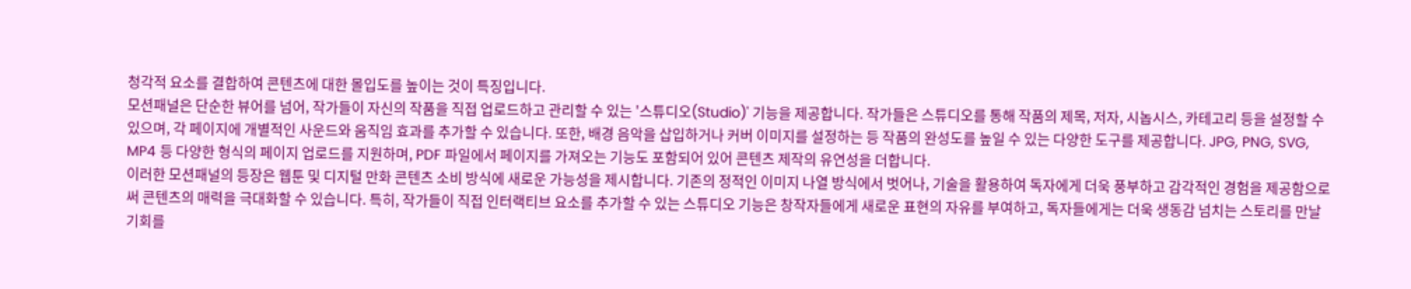청각적 요소를 결합하여 콘텐츠에 대한 몰입도를 높이는 것이 특징입니다.
모션패널은 단순한 뷰어를 넘어, 작가들이 자신의 작품을 직접 업로드하고 관리할 수 있는 '스튜디오(Studio)' 기능을 제공합니다. 작가들은 스튜디오를 통해 작품의 제목, 저자, 시놉시스, 카테고리 등을 설정할 수 있으며, 각 페이지에 개별적인 사운드와 움직임 효과를 추가할 수 있습니다. 또한, 배경 음악을 삽입하거나 커버 이미지를 설정하는 등 작품의 완성도를 높일 수 있는 다양한 도구를 제공합니다. JPG, PNG, SVG, MP4 등 다양한 형식의 페이지 업로드를 지원하며, PDF 파일에서 페이지를 가져오는 기능도 포함되어 있어 콘텐츠 제작의 유연성을 더합니다.
이러한 모션패널의 등장은 웹툰 및 디지털 만화 콘텐츠 소비 방식에 새로운 가능성을 제시합니다. 기존의 정적인 이미지 나열 방식에서 벗어나, 기술을 활용하여 독자에게 더욱 풍부하고 감각적인 경험을 제공함으로써 콘텐츠의 매력을 극대화할 수 있습니다. 특히, 작가들이 직접 인터랙티브 요소를 추가할 수 있는 스튜디오 기능은 창작자들에게 새로운 표현의 자유를 부여하고, 독자들에게는 더욱 생동감 넘치는 스토리를 만날 기회를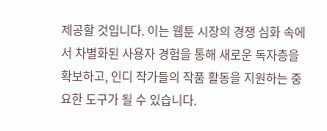제공할 것입니다. 이는 웹툰 시장의 경쟁 심화 속에서 차별화된 사용자 경험을 통해 새로운 독자층을 확보하고, 인디 작가들의 작품 활동을 지원하는 중요한 도구가 될 수 있습니다.